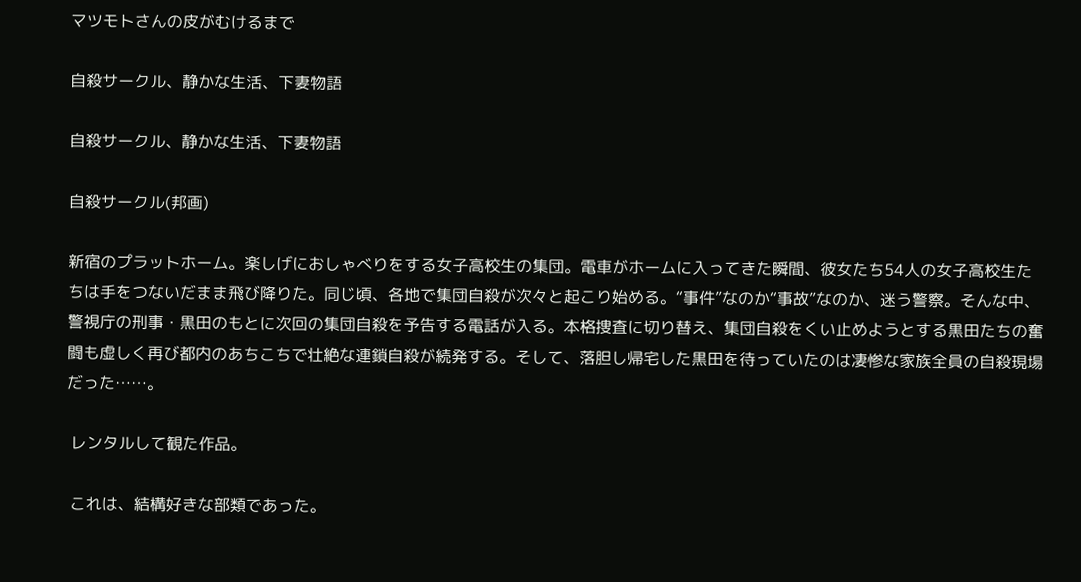マツモトさんの皮がむけるまで

自殺サークル、静かな生活、下妻物語

自殺サークル、静かな生活、下妻物語

自殺サークル(邦画)

新宿のプラットホーム。楽しげにおしゃべりをする女子高校生の集団。電車がホームに入ってきた瞬間、彼女たち54人の女子高校生たちは手をつないだまま飛び降りた。同じ頃、各地で集団自殺が次々と起こり始める。“事件”なのか“事故”なのか、迷う警察。そんな中、警視庁の刑事・黒田のもとに次回の集団自殺を予告する電話が入る。本格捜査に切り替え、集団自殺をくい止めようとする黒田たちの奮闘も虚しく再び都内のあちこちで壮絶な連鎖自殺が続発する。そして、落胆し帰宅した黒田を待っていたのは凄惨な家族全員の自殺現場だった……。

 レンタルして観た作品。

 これは、結構好きな部類であった。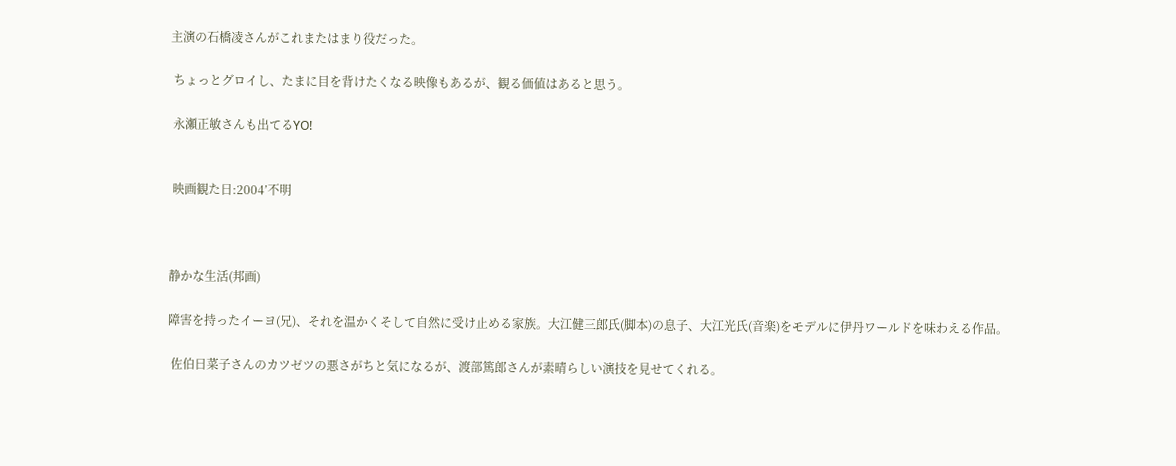主演の石橋凌さんがこれまたはまり役だった。

 ちょっとグロイし、たまに目を背けたくなる映像もあるが、観る価値はあると思う。

 永瀬正敏さんも出てるYO!


 映画観た日:2004’不明



静かな生活(邦画)

障害を持ったイーヨ(兄)、それを温かくそして自然に受け止める家族。大江健三郎氏(脚本)の息子、大江光氏(音楽)をモデルに伊丹ワールドを味わえる作品。

 佐伯日菜子さんのカツゼツの悪さがちと気になるが、渡部篤郎さんが素晴らしい演技を見せてくれる。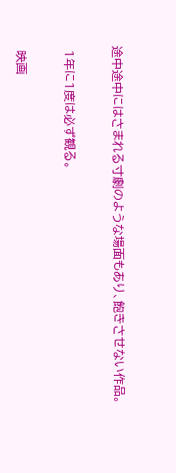途中途中にはさまれる寸劇のような場面もあり、飽きさせない作品。

 1年に1度は必ず観る。

 映画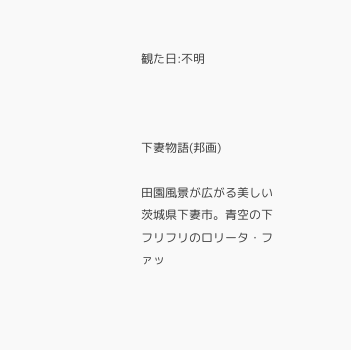観た日:不明



下妻物語(邦画)

田園風景が広がる美しい茨城県下妻市。青空の下フリフリのロリータ・ファッ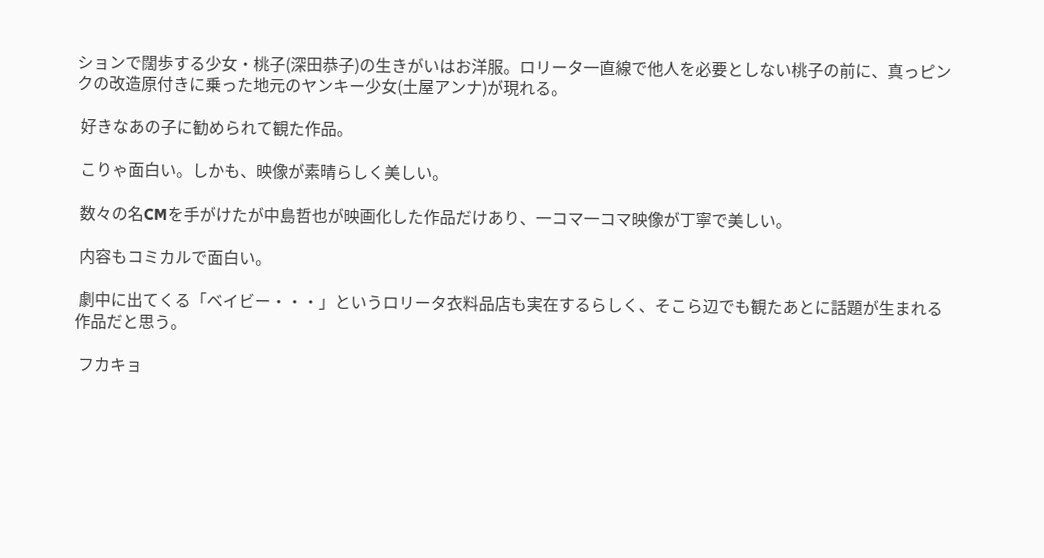ションで闊歩する少女・桃子(深田恭子)の生きがいはお洋服。ロリータ一直線で他人を必要としない桃子の前に、真っピンクの改造原付きに乗った地元のヤンキー少女(土屋アンナ)が現れる。

 好きなあの子に勧められて観た作品。

 こりゃ面白い。しかも、映像が素晴らしく美しい。

 数々の名CMを手がけたが中島哲也が映画化した作品だけあり、一コマ一コマ映像が丁寧で美しい。

 内容もコミカルで面白い。

 劇中に出てくる「ベイビー・・・」というロリータ衣料品店も実在するらしく、そこら辺でも観たあとに話題が生まれる作品だと思う。

 フカキョ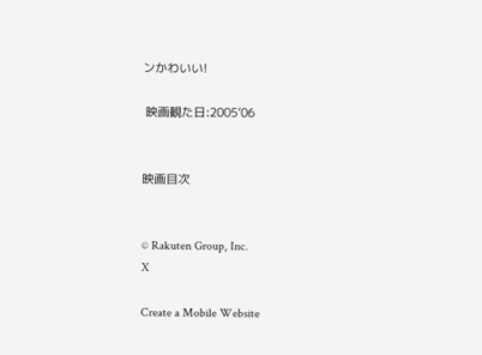ンかわいい!

 映画観た日:2005’06


映画目次


© Rakuten Group, Inc.
X

Create a Mobile Website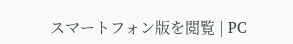スマートフォン版を閲覧 | PC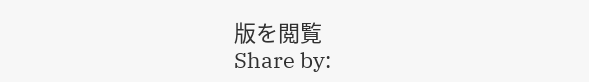版を閲覧
Share by: